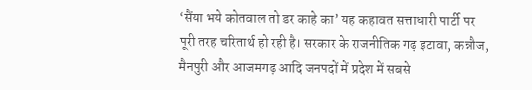‘सैंया भये कोतवाल तो डर काहे का’ यह कहावत सत्ताधारी पार्टी पर पूरी तरह चरितार्थ हो रही है। सरकार के राजनीतिक गढ़ इटावा, कन्नौज, मैनपुरी और आजमगढ़ आदि जनपदों में प्रदेश में सबसे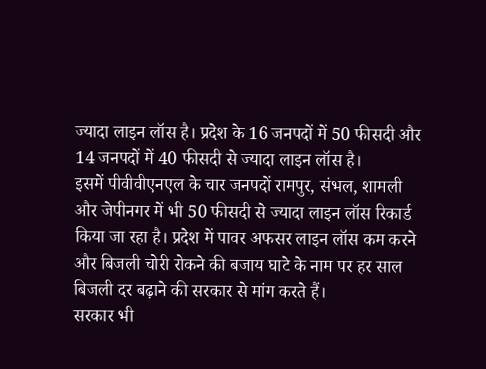ज्यादा लाइन लॉस है। प्रदेश के 16 जनपदों में 50 फीसदी और 14 जनपदों में 40 फीसदी से ज्यादा लाइन लॉस है।
इसमें पीवीवीएनएल के चार जनपदों रामपुर, संभल, शामली और जेपीनगर में भी 50 फीसदी से ज्यादा लाइन लॉस रिकार्ड किया जा रहा है। प्रदेश में पावर अफसर लाइन लॉस कम करने और बिजली चोरी रोकने की बजाय घाटे के नाम पर हर साल बिजली दर बढ़ाने की सरकार से मांग करते हैं।
सरकार भी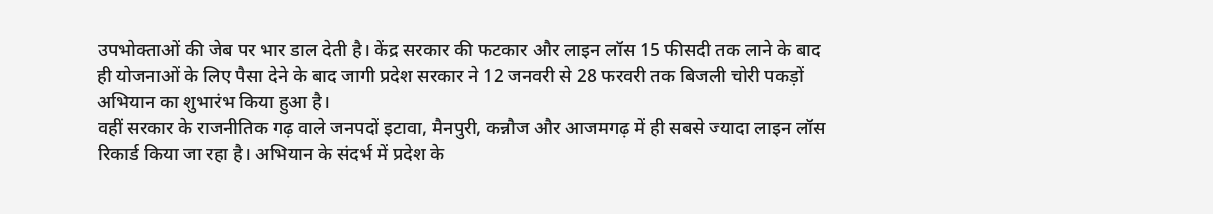उपभोक्ताओं की जेब पर भार डाल देती है। केंद्र सरकार की फटकार और लाइन लॉस 15 फीसदी तक लाने के बाद ही योजनाओं के लिए पैसा देने के बाद जागी प्रदेश सरकार ने 12 जनवरी से 28 फरवरी तक बिजली चोरी पकड़ों अभियान का शुभारंभ किया हुआ है।
वहीं सरकार के राजनीतिक गढ़ वाले जनपदों इटावा, मैनपुरी, कन्नौज और आजमगढ़ में ही सबसे ज्यादा लाइन लॉस रिकार्ड किया जा रहा है। अभियान के संदर्भ में प्रदेश के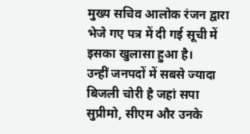मुख्य सचिव आलोक रंजन द्वारा भेजे गए पत्र में दी गई सूची में इसका खुलासा हुआ है।
उन्हीं जनपदों में सबसे ज्यादा बिजली चोरी है जहां सपा सुप्रीमो, सीएम और उनके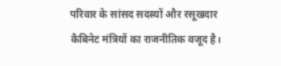परिवार के सांसद सदस्यों और रसूखदार कैबिनेट मंत्रियों का राजनीतिक वजूद है।